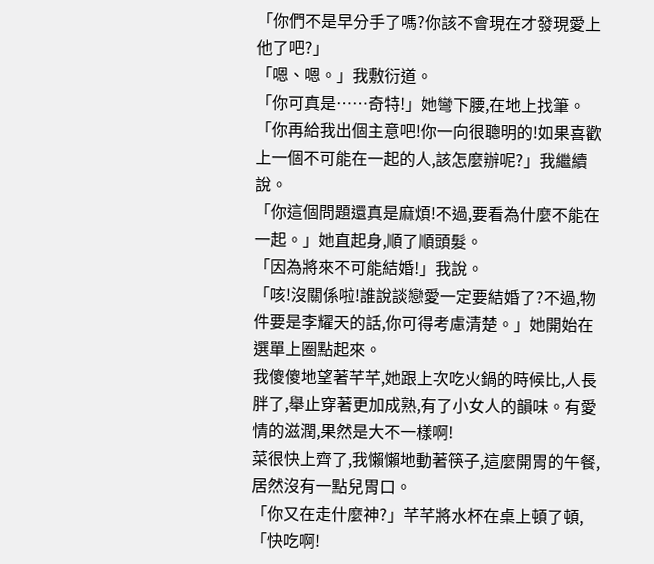「你們不是早分手了嗎?你該不會現在才發現愛上他了吧?」
「嗯、嗯。」我敷衍道。
「你可真是……奇特!」她彎下腰,在地上找筆。
「你再給我出個主意吧!你一向很聰明的!如果喜歡上一個不可能在一起的人,該怎麼辦呢?」我繼續說。
「你這個問題還真是麻煩!不過,要看為什麼不能在一起。」她直起身,順了順頭髮。
「因為將來不可能結婚!」我說。
「咳!沒關係啦!誰說談戀愛一定要結婚了?不過,物件要是李耀天的話,你可得考慮清楚。」她開始在選單上圈點起來。
我傻傻地望著芊芊,她跟上次吃火鍋的時候比,人長胖了,舉止穿著更加成熟,有了小女人的韻味。有愛情的滋潤,果然是大不一樣啊!
菜很快上齊了,我懶懶地動著筷子,這麼開胃的午餐,居然沒有一點兒胃口。
「你又在走什麼神?」芊芊將水杯在桌上頓了頓,「快吃啊!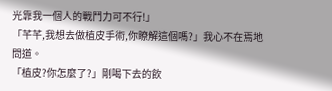光靠我一個人的戰鬥力可不行!」
「芊芊,我想去做植皮手術,你瞭解這個嗎?」我心不在焉地問道。
「植皮?你怎麼了?」剛喝下去的飲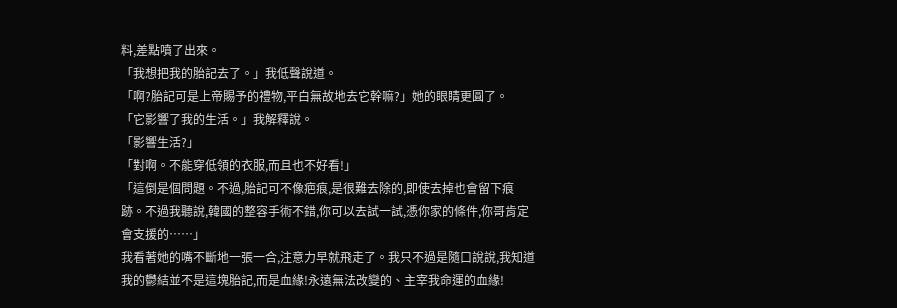料,差點噴了出來。
「我想把我的胎記去了。」我低聲說道。
「啊?胎記可是上帝賜予的禮物,平白無故地去它幹嘛?」她的眼睛更圓了。
「它影響了我的生活。」我解釋說。
「影響生活?」
「對啊。不能穿低領的衣服,而且也不好看!」
「這倒是個問題。不過,胎記可不像疤痕,是很難去除的,即使去掉也會留下痕跡。不過我聽說,韓國的整容手術不錯,你可以去試一試,憑你家的條件,你哥肯定會支援的……」
我看著她的嘴不斷地一張一合,注意力早就飛走了。我只不過是隨口說說,我知道我的鬱結並不是這塊胎記,而是血緣!永遠無法改變的、主宰我命運的血緣!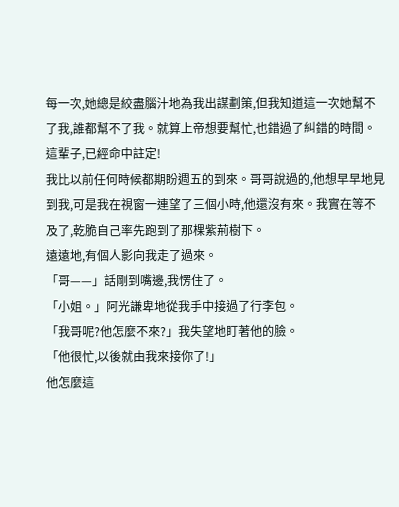每一次,她總是絞盡腦汁地為我出謀劃策,但我知道這一次她幫不了我,誰都幫不了我。就算上帝想要幫忙,也錯過了糾錯的時間。這輩子,已經命中註定!
我比以前任何時候都期盼週五的到來。哥哥說過的,他想早早地見到我,可是我在視窗一連望了三個小時,他還沒有來。我實在等不及了,乾脆自己率先跑到了那棵紫荊樹下。
遠遠地,有個人影向我走了過來。
「哥——」話剛到嘴邊,我愣住了。
「小姐。」阿光謙卑地從我手中接過了行李包。
「我哥呢?他怎麼不來?」我失望地盯著他的臉。
「他很忙,以後就由我來接你了!」
他怎麼這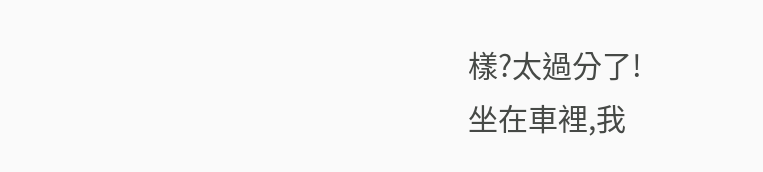樣?太過分了!
坐在車裡,我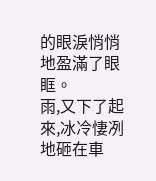的眼淚悄悄地盈滿了眼眶。
雨,又下了起來,冰冷悽冽地砸在車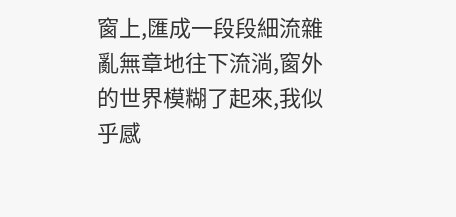窗上,匯成一段段細流雜亂無章地往下流淌,窗外的世界模糊了起來,我似乎感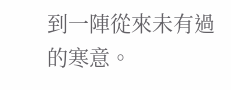到一陣從來未有過的寒意。